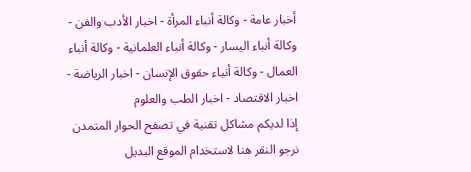أخبار عامة - وكالة أنباء المرأة - اخبار الأدب والفن - وكالة أنباء اليسار - وكالة أنباء العلمانية - وكالة أنباء العمال - وكالة أنباء حقوق الإنسان - اخبار الرياضة - اخبار الاقتصاد - اخبار الطب والعلوم
إذا لديكم مشاكل تقنية في تصفح الحوار المتمدن نرجو النقر هنا لاستخدام الموقع البديل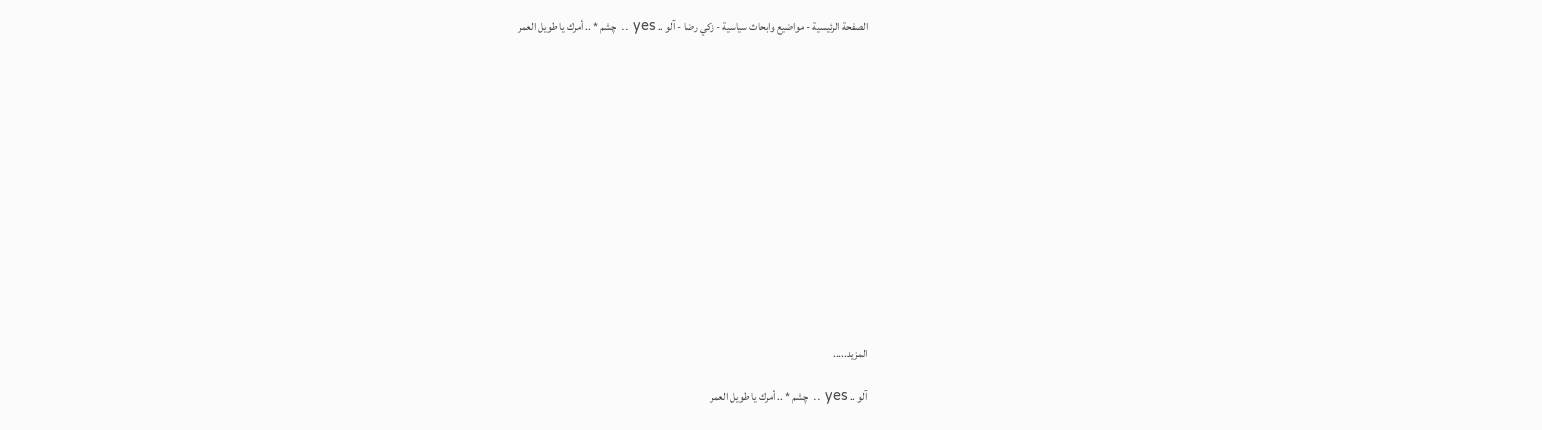الصفحة الرئيسية - مواضيع وابحاث سياسية - زكي رضا - آلو .. yes .. چشم * .. أمرك يا طويل العمر














المزيد.....

آلو .. yes .. چشم * .. أمرك يا طويل العمر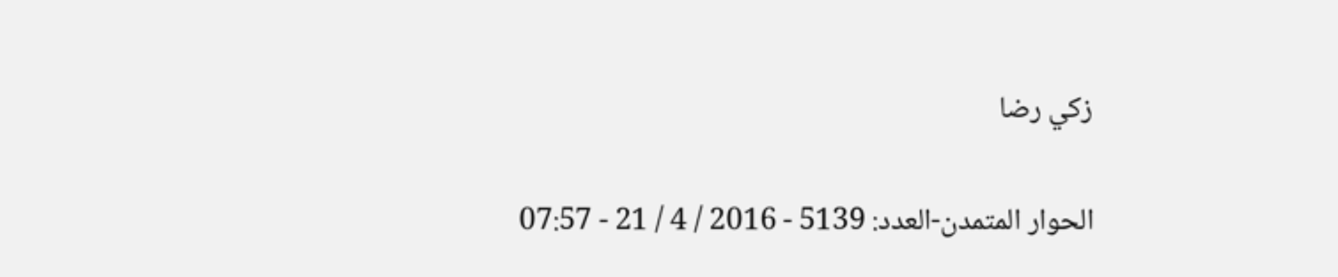زكي رضا

الحوار المتمدن-العدد: 5139 - 2016 / 4 / 21 - 07:57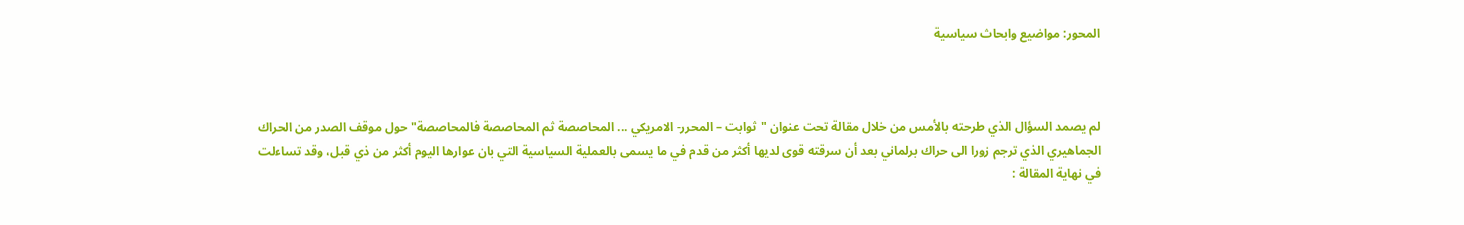المحور: مواضيع وابحاث سياسية



لم يصمد السؤال الذي طرحته بالأمس من خلال مقالة تحت عنوان "ثوابت – المحرر- الامريكي ... المحاصصة ثم المحاصصة فالمحاصصة" حول موقف الصدر من الحراك الجماهيري الذي ترجم زورا الى حراك برلماني بعد أن سرقته قوى لديها أكثر من قدم في ما يسمى بالعملية السياسية التي بان عوارها اليوم أكثر من ذي قبل، وقد تساءلت في نهاية المقالة :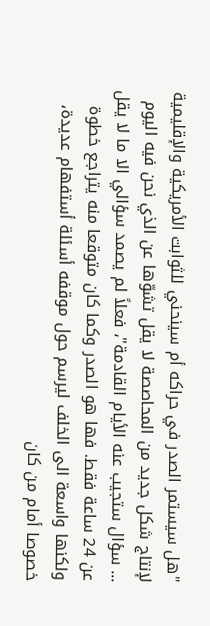"هل سيستمر الصدر في حراكه أم سينحني للثوابت الأمريكية والإقليمية لإنتاج شكل جديد من المحاصصة لا يقل تشوّها عن الذي نحن فيه اليوم ... سؤال ستجيب عنه الأيام القادمة"، فعلاً لم يصمد سؤالي الا ما لا يقل عن 24 ساعة فقط. فها هو الصدر وكما كان متوقعا منه يتراجع خطوة ولكنها واسعة الى الخلف ليرسم حول موقفه أسئلة أستفهام عديدة، خصوصا أمام من كان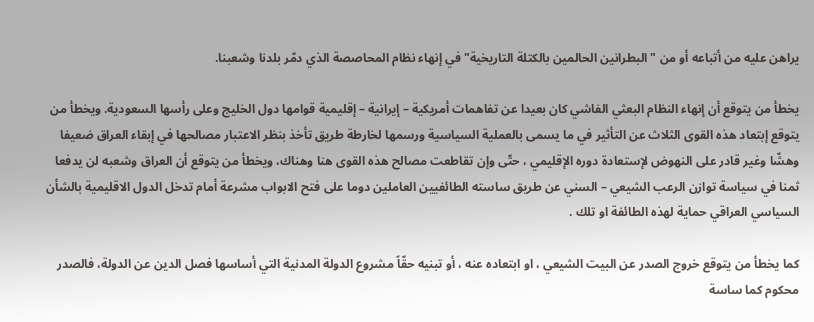يراهن عليه من أتباعه أو من "البطرانين الحالمين بالكتلة التاريخية" في إنهاء نظام المحاصصة الذي دمّر بلدنا وشعبنا.

يخطأ من يتوقع أن إنهاء النظام البعثي الفاشي كان بعيدا عن تفاهمات أمريكية – إيرانية – إقليمية قوامها دول الخليج وعلى رأسها السعودية. ويخطأ من يتوقع إبتعاد هذه القوى الثلاث عن التأثير في ما يسمى بالعملية السياسية ورسمها لخارطة طريق تأخذ بنظر الاعتبار مصالحها في إبقاء العراق ضعيفا وهشّا وغير قادر على النهوض لإستعادة دوره الإقليمي ، حتّى وإن تقاطعت مصالح هذه القوى هنا وهناك، ويخطأ من يتوقع أن العراق وشعبه لن يدفعا ثمنا في سياسة توازن الرعب الشيعي – السني عن طريق ساسته الطائفيين العاملين دوما على فتح الابواب مشرعة أمام تدخل الدول الاقليمية بالشأن السياسي العراقي حماية لهذه الطائفة او تلك .

كما يخطأ من يتوقع خروج الصدر عن البيت الشيعي ، او ابتعاده عنه ، أو تبنيه حقّاً مشروع الدولة المدنية التي أساسها فصل الدين عن الدولة، فالصدر محكوم كما ساسة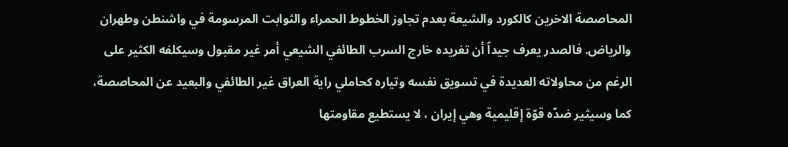المحاصصة الاخرين كالكورد والشيعة بعدم تجاوز الخطوط الحمراء والثوابت المرسومة في واشنطن وطهران والرياض. فالصدر يعرف جيداً أن تغريده خارج السرب الطائفي الشيعي أمر غير مقبول وسيكلفه الكثير على الرغم من محاولاته العديدة في تسويق نفسه وتياره كحاملي راية العراق غير الطائفي والبعيد عن المحاصصة، كما وسيثير ضدّه قوّة إقليمية وهي إيران ، لا يستطيع مقاومتها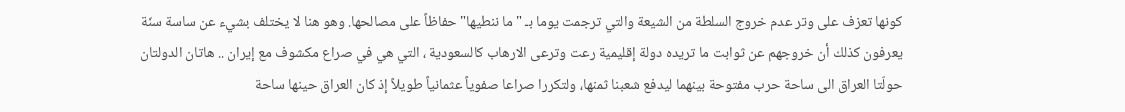كونها تعزف على وتر عدم خروج السلطة من الشيعة والتي ترجمت يوما بـ "ما ننطيها" حفاظاً على مصالحها. وهو هنا لا يختلف بشيء عن ساسة سنّة يعرفون كذلك أن خروجهم عن ثوابت ما تريده دولة إقليمية رعت وترعى الارهاب كالسعودية ، التي هي في صراع مكشوف مع إيران .. هاتان الدولتان حولّتا العراق الى ساحة حرب مفتوحة بينهما ليدفع شعبنا ثمنها، ولتكررا صراعا صفوياً عثمانياً طويلاً إذ كان العراق حينها ساحة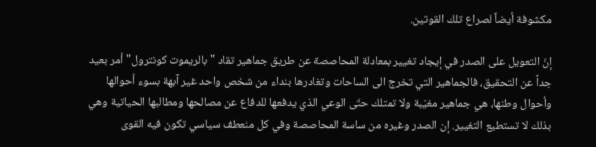مكشوفة أيضاً لصراع تلك القوتين.

إنّ التعويل على الصدر في إيجاد تغيير بمعادلة المحاصصة عن طريق جماهير تقاد "بالريموت كونترول" أمر بعيد جداً عن التحقيق، فالجماهير التي تخرج الى الساحات وتغادرها بنداء من شخص واحد غير آبهة بسوء أحوالها وأحوال وطنها، هي جماهير مغيّبة ولا تمتلك حتّى الوعي الذي يدفعها للدفاع عن مصالحها ومطالبها الحياتية وهي بذلك لا تستطيع التغيير. إن الصدر وغيره من ساسة المحاصصة وفي كل منعطف سياسي تكون فيه القوى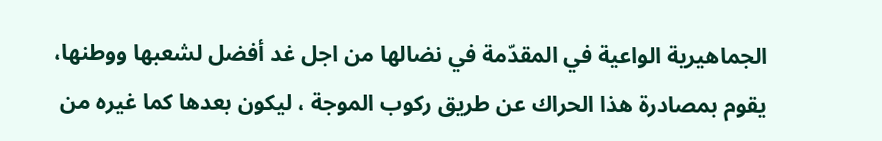الجماهيرية الواعية في المقدّمة في نضالها من اجل غد أفضل لشعبها ووطنها، يقوم بمصادرة هذا الحراك عن طريق ركوب الموجة ، ليكون بعدها كما غيره من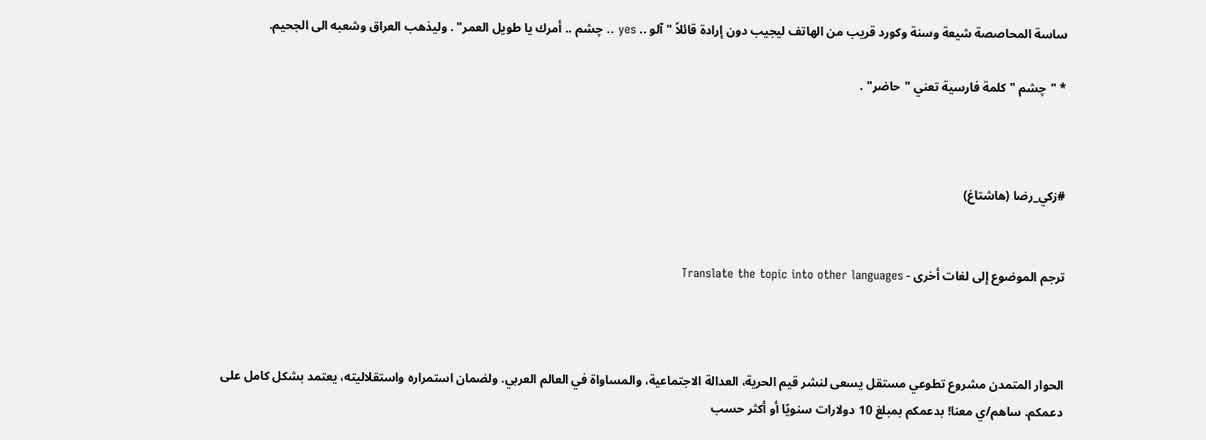ساسة المحاصصة شيعة وسنة وكورد قريب من الهاتف ليجيب دون إرادة قائلاً "آلو .. yes .. چشم .. أمرك يا طويل العمر" . وليذهب العراق وشعبه الى الجحيم.

* "چشم " كلمة فارسية تعني "حاضر" .



#زكي_رضا (هاشتاغ)


ترجم الموضوع إلى لغات أخرى - Translate the topic into other languages



الحوار المتمدن مشروع تطوعي مستقل يسعى لنشر قيم الحرية، العدالة الاجتماعية، والمساواة في العالم العربي. ولضمان استمراره واستقلاليته، يعتمد بشكل كامل على دعمكم. ساهم/ي معنا! بدعمكم بمبلغ 10 دولارات سنويًا أو أكثر حسب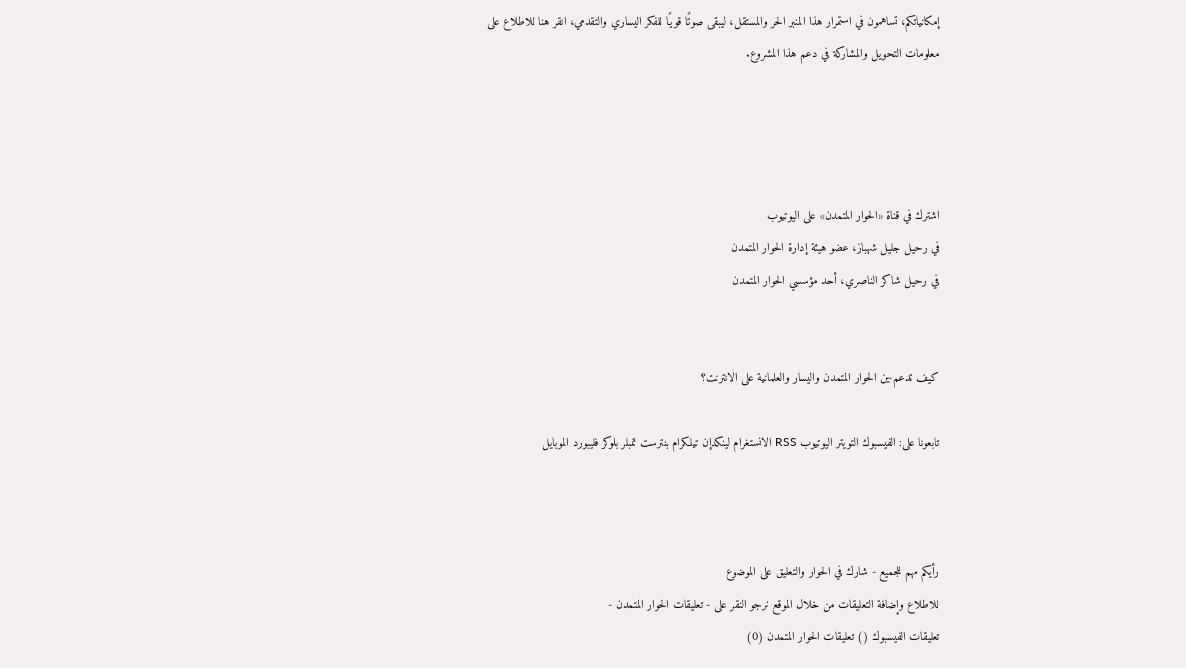إمكانياتكم، تساهمون في استمرار هذا المنبر الحر والمستقل، ليبقى صوتًا قويًا للفكر اليساري والتقدمي، انقر هنا للاطلاع على معلومات التحويل والمشاركة في دعم هذا المشروع.




اشترك في قناة «الحوار المتمدن» على اليوتيوب
في رحيل جليل شهباز، عضو هيئة إدارة الحوار المتمدن
في رحيل شاكر الناصري، أحد مؤسسي الحوار المتمدن


كيف تدعم-ين الحوار المتمدن واليسار والعلمانية على الانترنت؟

تابعونا على: الفيسبوك التويتر اليوتيوب RSS الانستغرام لينكدإن تيلكرام بنترست تمبلر بلوكر فليبورد الموبايل



رأيكم مهم للجميع - شارك في الحوار والتعليق على الموضوع
للاطلاع وإضافة التعليقات من خلال الموقع نرجو النقر على - تعليقات الحوار المتمدن -
تعليقات الفيسبوك () تعليقات الحوار المتمدن (0)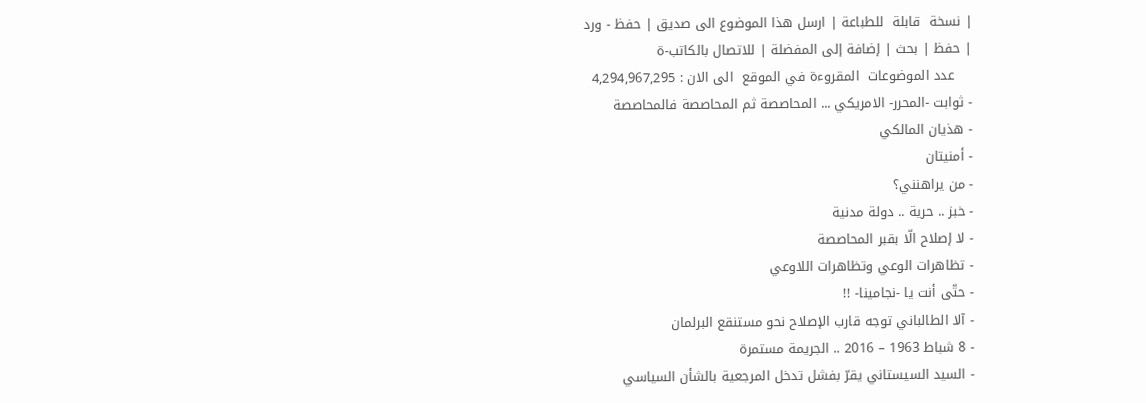| نسخة  قابلة  للطباعة | ارسل هذا الموضوع الى صديق | حفظ - ورد
| حفظ | بحث | إضافة إلى المفضلة | للاتصال بالكاتب-ة
    عدد الموضوعات  المقروءة في الموقع  الى الان : 4,294,967,295
- ثوابت -المحرر- الامريكي ... المحاصصة ثم المحاصصة فالمحاصصة
- هذيان المالكي
- أمنيتان
- من يراهنني؟
- خبز .. حرية .. دولة مدنية
- لا إصلاح الّا بقبر المحاصصة
- تظاهرات الوعي وتظاهرات اللاوعي
- حتّى أنت يا -نجامينا- !!
- آلا الطالباني توجه قارب الإصلاح نحو مستنقع البرلمان
- 8 شباط 1963 – 2016 .. الجريمة مستمرة
- السيد السيستاني يقرّ بفشل تدخل المرجعية بالشأن السياسي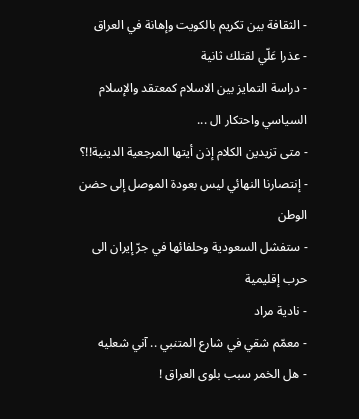- الثقافة بين تكريم بالكويت وإهانة في العراق
- عذرا عَلّي لقتلك ثانية
- دراسة التمايز بين الاسلام كمعتقد والإسلام السياسي واحتكار ال ...
- متى تزيدين الكلام إذن أيتها المرجعية الدينية!!؟
- إنتصارنا النهائي ليس بعودة الموصل إلى حضن الوطن
- ستفشل السعودية وحلفائها في جرّ إيران الى حرب إقليمية
- نادية مراد
- معمّم شقي في شارع المتنبي .. آني شعليه
- هل الخمر سبب بلوى العراق !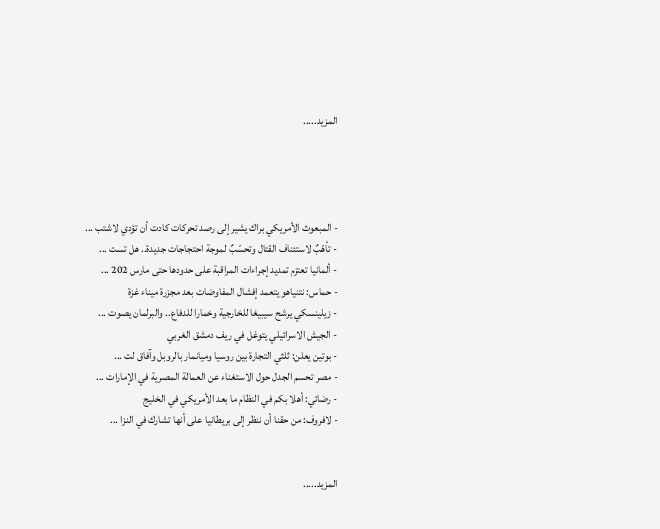المزيد.....




- المبعوث الأمريكي براك يشير إلى رصد تحركات كادت أن تؤدي لاشتب ...
- تأهّبٌ لاستئناف القتال وتحسّبٌ لموجة احتجاجات جديدة.. هل تست ...
- ألمانيا تعتزم تمديد إجراءات المراقبة على حدودها حتى مارس 202 ...
- حماس: نتنياهو يتعمد إفشال المفاوضات بعد مجزرة ميناء غزة
- زيلينسكي يرشح سيبيغا للخارجية وخمارا للدفاع.. والبرلمان يصوت ...
- الجيش الاسرائيلي يتوغل في ريف دمشق الغربي
- بوتين يعلن: ثلثي التجارة بين روسيا وميانمار بالروبل وآفاق لت ...
- مصر تحسم الجدل حول الاستغناء عن العمالة المصرية في الإمارات ...
- رضائي: أهلا بكم في النظام ما بعد الأمريكي في الخليج
- لافروف: من حقنا أن ننظر إلى بريطانيا على أنها تشارك في النزا ...


المزيد.....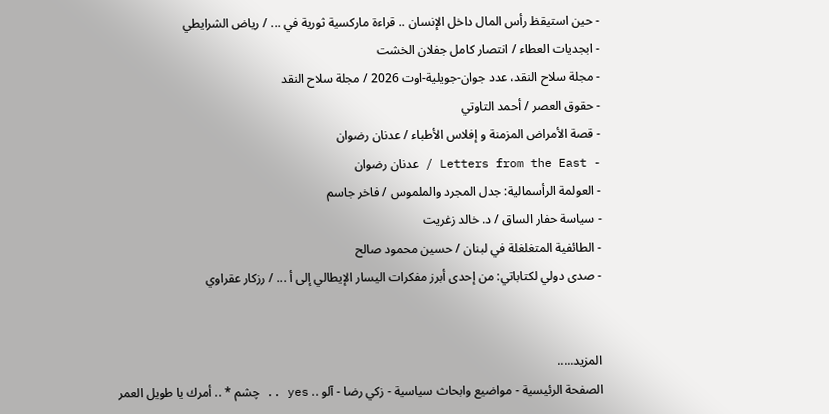- حين استيقظ رأس المال داخل الإنسان .. قراءة ماركسية ثورية في ... / رياض الشرايطي
- ابجديات العطاء / انتصار كامل جفلان الخشت
- مجلة سلاح النقد، عدد جوان-جويلية-اوت 2026 / مجلة سلاح النقد
- حقوق العصر / أحمد التاوتي
- قصة الأمراض المزمنة و إفلاس الأطباء / عدنان رضوان
- Letters from the East / عدنان رضوان
- العولمة الرأسمالية: جدل المجرد والملموس / فاخر جاسم
- سياسة حفار الساق / د. خالد زغريت
- الطائفية المتغلغلة في لبنان / حسين محمود صالح
- صدى دولي لكتاباتي: من إحدى أبرز مفكرات اليسار الإيطالي إلى أ ... / رزكار عقراوي


المزيد.....
الصفحة الرئيسية - مواضيع وابحاث سياسية - زكي رضا - آلو .. yes .. چشم * .. أمرك يا طويل العمر